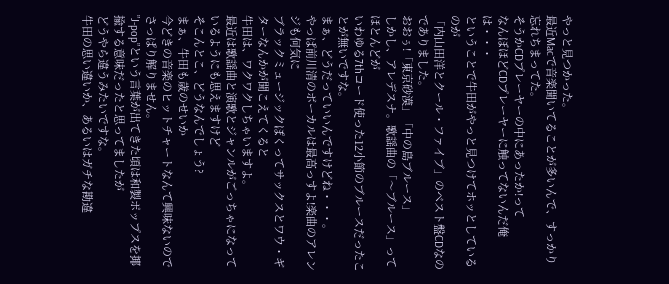やっと見つかった。
最近Macで音楽聞いてることが多いんで、すっかり忘れちまってた。
そうかCDプレーヤーの中にあったか!って
なんぼほどCDプレーヤーに触ってないんだ俺は・・・
ということで牛田がやっと見つけてホッとしているのが
「内山田洋とクール・ファイブ」のベスト盤CDなのでありました。
おおぅ!「東京砂漠」「中の島ブルース」
しかし、アレデスナ。歌謡曲の「〜ブルース」ってほとんどが
いわゆる7thコード使った12小節のブルースだったことが無いですな。
まぁ、どうだっていいんですけどね・・・。
やっぱ前川清のボーカルは最高っすよ!楽曲のアレンジも何気に
ブラックミュージックぽくってサックスとワウ・ギターなんかが聞こえてくると
牛田は、ワクワクしちゃいますよ。
最近は歌謡曲と演歌とジャンルがごっちゃになっているようにも思えますけど
そこんとこ、どうなんでしょう?
まぁ、牛田も歳のせいか
今どきの音楽のヒットチャートなんて興味ないのでさっぱり解りません。
”J-pop”という言葉が出てきた頃は和製ポップスを揶揄する意味だったと思ってましたが
どうやら違うみたいですな。
牛田の思い違いか、あるいはガチな勘違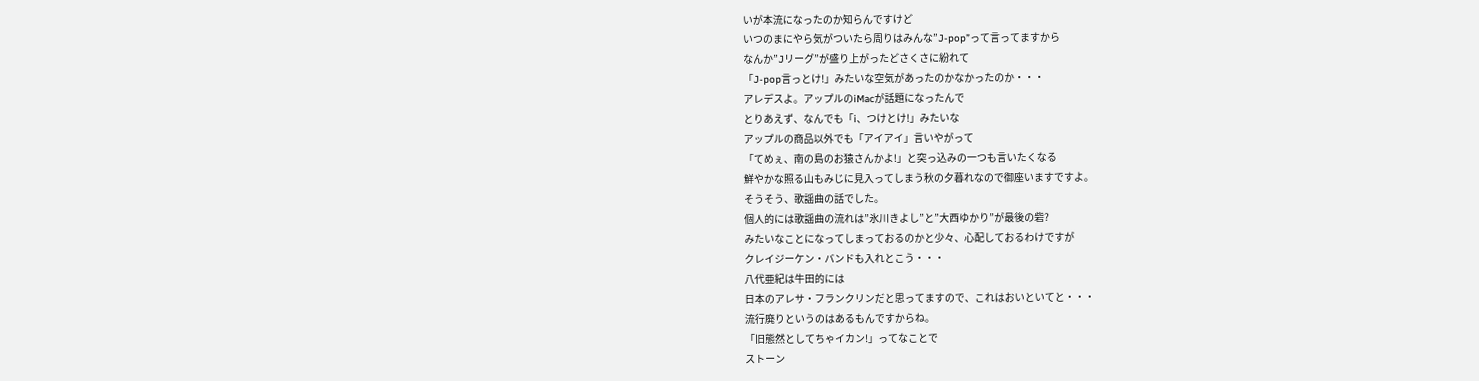いが本流になったのか知らんですけど
いつのまにやら気がついたら周りはみんな”J-pop”って言ってますから
なんか”Jリーグ”が盛り上がったどさくさに紛れて
「J-pop言っとけ!」みたいな空気があったのかなかったのか・・・
アレデスよ。アップルのiMacが話題になったんで
とりあえず、なんでも「i、つけとけ!」みたいな
アップルの商品以外でも「アイアイ」言いやがって
「てめぇ、南の島のお猿さんかよ!」と突っ込みの一つも言いたくなる
鮮やかな照る山もみじに見入ってしまう秋の夕暮れなので御座いますですよ。
そうそう、歌謡曲の話でした。
個人的には歌謡曲の流れは”氷川きよし”と”大西ゆかり”が最後の砦?
みたいなことになってしまっておるのかと少々、心配しておるわけですが
クレイジーケン・バンドも入れとこう・・・
八代亜紀は牛田的には
日本のアレサ・フランクリンだと思ってますので、これはおいといてと・・・
流行廃りというのはあるもんですからね。
「旧態然としてちゃイカン!」ってなことで
ストーン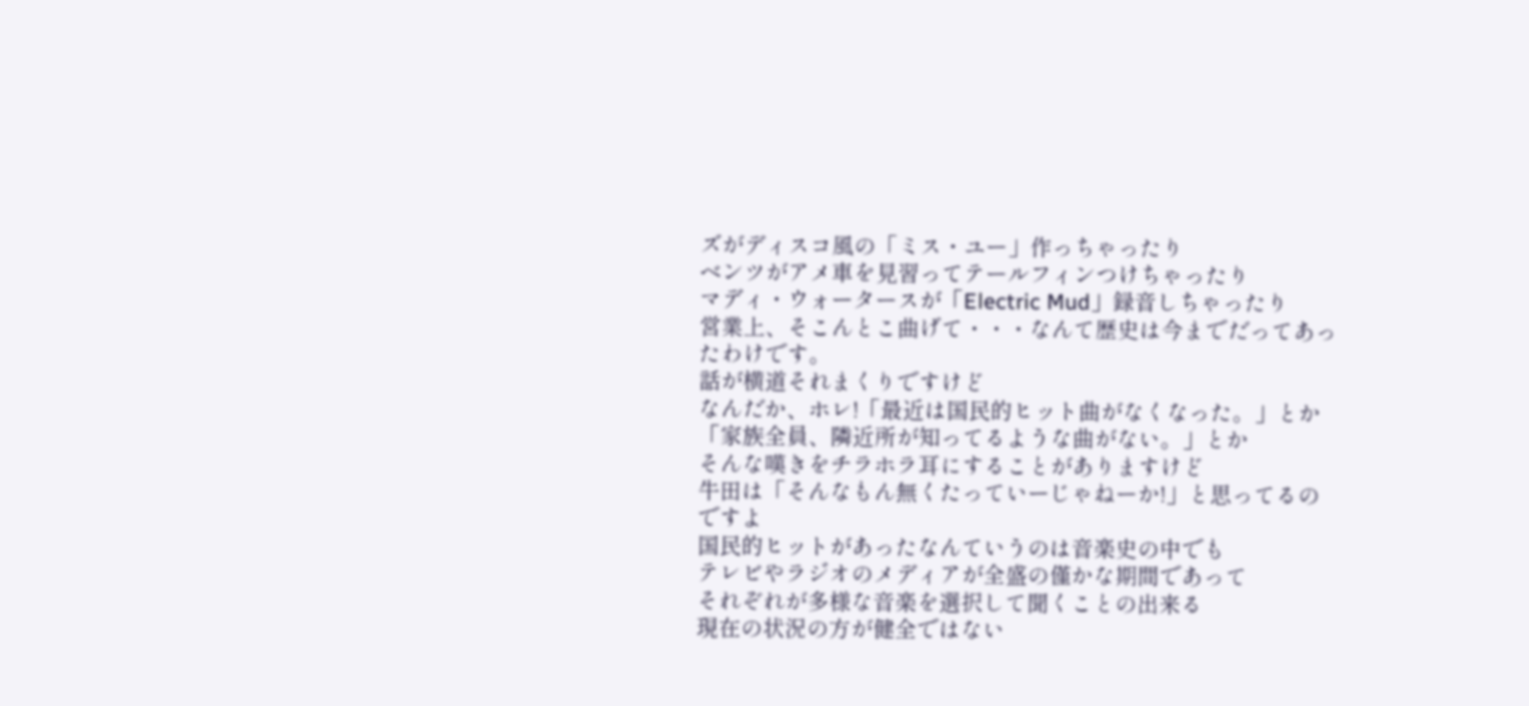ズがディスコ風の「ミス・ユー」作っちゃったり
ベンツがアメ車を見習ってテールフィンつけちゃったり
マディ・ウォータースが「Electric Mud」録音しちゃったり
営業上、そこんとこ曲げて・・・なんて歴史は今までだってあったわけです。
話が横道それまくりですけど
なんだか、ホレ!「最近は国民的ヒット曲がなくなった。」とか
「家族全員、隣近所が知ってるような曲がない。」とか
そんな嘆きをチラホラ耳にすることがありますけど
牛田は「そんなもん無くたっていーじゃねーか!」と思ってるのですよ
国民的ヒットがあったなんていうのは音楽史の中でも
テレビやラジオのメディアが全盛の僅かな期間であって
それぞれが多様な音楽を選択して聞くことの出来る
現在の状況の方が健全ではない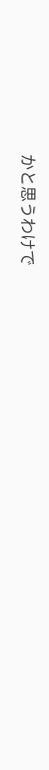かと思うわけで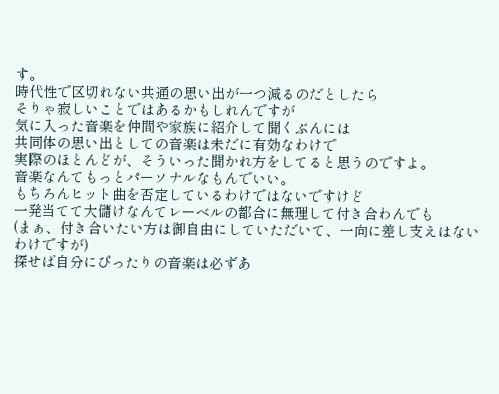す。
時代性で区切れない共通の思い出が一つ減るのだとしたら
そりゃ寂しいことではあるかもしれんですが
気に入った音楽を仲間や家族に紹介して聞くぶんには
共同体の思い出としての音楽は未だに有効なわけで
実際のほとんどが、そういった聞かれ方をしてると思うのですよ。
音楽なんてもっとパーソナルなもんでいい。
もちろんヒット曲を否定しているわけではないですけど
一発当てて大儲けなんてレーベルの都合に無理して付き合わんでも
(まぁ、付き合いたい方は御自由にしていただいて、一向に差し支えはないわけですが)
探せば自分にぴったりの音楽は必ずあ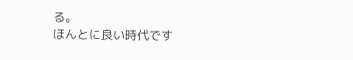る。
ほんとに良い時代です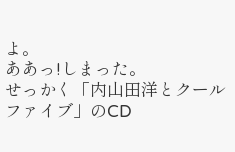よ。
ああっ!しまった。
せっかく「内山田洋とクールファイブ」のCD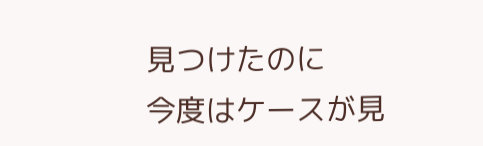見つけたのに
今度はケースが見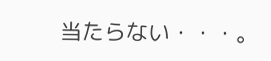当たらない・・・。